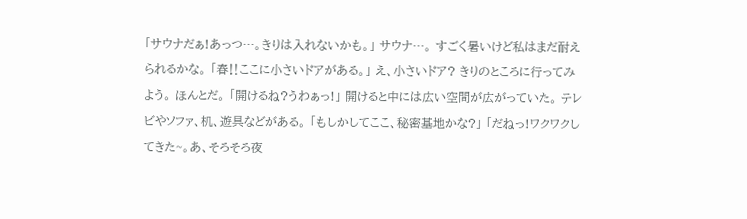「サウナだぁ!あっつ…。きりは入れないかも。」 サウナ…。 すごく暑いけど私はまだ耐えられるかな。 「春‼ここに小さいドアがある。」 え、小さいドア? きりのところに行ってみよう。 ほんとだ。 「開けるね?うわぁっ!」 開けると中には広い空間が広がっていた。 テレビやソファ、机、遊具などがある。 「もしかしてここ、秘密基地かな?」 「だねっ!ワクワクしてきた~。あ、そろそろ夜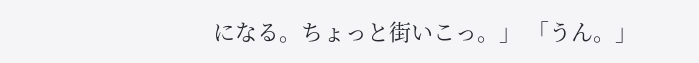になる。ちょっと街いこっ。」 「うん。」